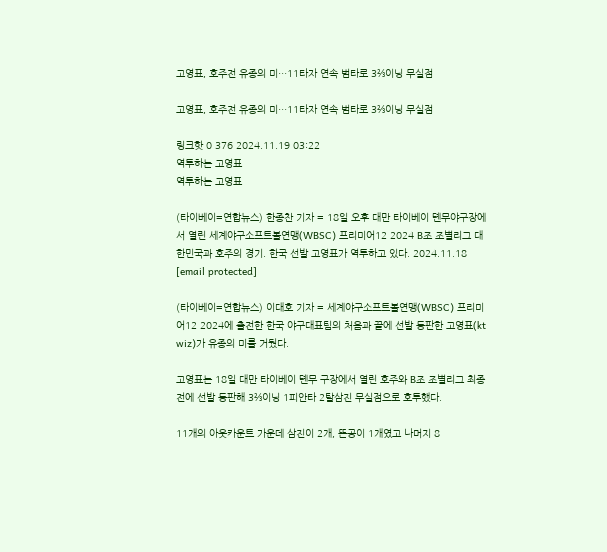고영표, 호주전 유종의 미…11타자 연속 범타로 3⅔이닝 무실점

고영표, 호주전 유종의 미…11타자 연속 범타로 3⅔이닝 무실점

링크핫 0 376 2024.11.19 03:22
역투하는 고영표
역투하는 고영표

(타이베이=연합뉴스) 한종찬 기자 = 18일 오후 대만 타이베이 톈무야구장에서 열린 세계야구소프트볼연맹(WBSC) 프리미어12 2024 B조 조별리그 대한민국과 호주의 경기. 한국 선발 고영표가 역투하고 있다. 2024.11.18 [email protected]

(타이베이=연합뉴스) 이대호 기자 = 세계야구소프트볼연맹(WBSC) 프리미어12 2024에 출전한 한국 야구대표팀의 처음과 끝에 선발 등판한 고영표(kt wiz)가 유종의 미를 거뒀다.

고영표는 18일 대만 타이베이 톈무 구장에서 열린 호주와 B조 조별리그 최종전에 선발 등판해 3⅔이닝 1피안타 2탈삼진 무실점으로 호투했다.

11개의 아웃카운트 가운데 삼진이 2개, 뜬공이 1개였고 나머지 8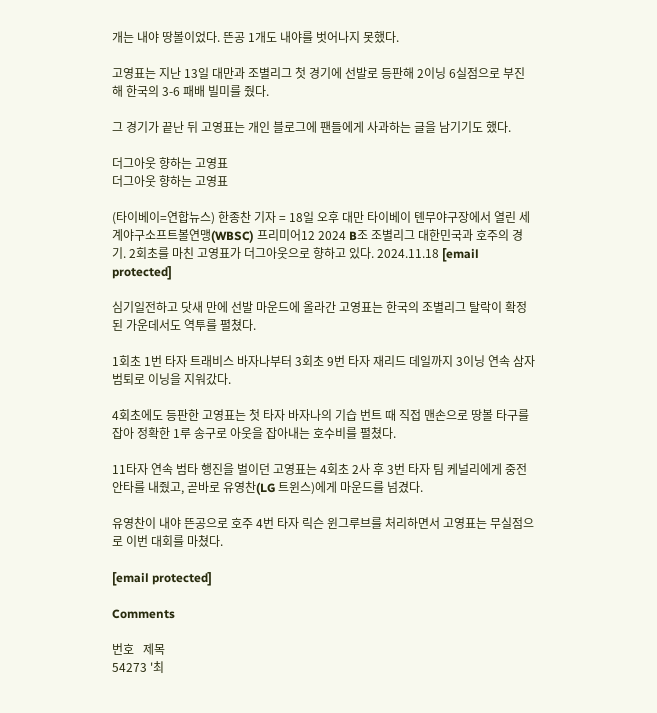개는 내야 땅볼이었다. 뜬공 1개도 내야를 벗어나지 못했다.

고영표는 지난 13일 대만과 조별리그 첫 경기에 선발로 등판해 2이닝 6실점으로 부진해 한국의 3-6 패배 빌미를 줬다.

그 경기가 끝난 뒤 고영표는 개인 블로그에 팬들에게 사과하는 글을 남기기도 했다.

더그아웃 향하는 고영표
더그아웃 향하는 고영표

(타이베이=연합뉴스) 한종찬 기자 = 18일 오후 대만 타이베이 톈무야구장에서 열린 세계야구소프트볼연맹(WBSC) 프리미어12 2024 B조 조별리그 대한민국과 호주의 경기. 2회초를 마친 고영표가 더그아웃으로 향하고 있다. 2024.11.18 [email protected]

심기일전하고 닷새 만에 선발 마운드에 올라간 고영표는 한국의 조별리그 탈락이 확정된 가운데서도 역투를 펼쳤다.

1회초 1번 타자 트래비스 바자나부터 3회초 9번 타자 재리드 데일까지 3이닝 연속 삼자 범퇴로 이닝을 지워갔다.

4회초에도 등판한 고영표는 첫 타자 바자나의 기습 번트 때 직접 맨손으로 땅볼 타구를 잡아 정확한 1루 송구로 아웃을 잡아내는 호수비를 펼쳤다.

11타자 연속 범타 행진을 벌이던 고영표는 4회초 2사 후 3번 타자 팀 케널리에게 중전 안타를 내줬고, 곧바로 유영찬(LG 트윈스)에게 마운드를 넘겼다.

유영찬이 내야 뜬공으로 호주 4번 타자 릭슨 윈그루브를 처리하면서 고영표는 무실점으로 이번 대회를 마쳤다.

[email protected]

Comments

번호   제목
54273 '최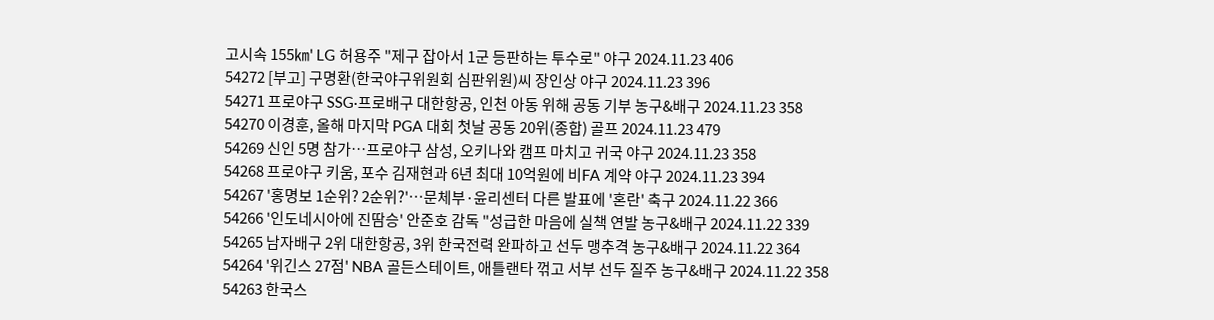고시속 155㎞' LG 허용주 "제구 잡아서 1군 등판하는 투수로" 야구 2024.11.23 406
54272 [부고] 구명환(한국야구위원회 심판위원)씨 장인상 야구 2024.11.23 396
54271 프로야구 SSG·프로배구 대한항공, 인천 아동 위해 공동 기부 농구&배구 2024.11.23 358
54270 이경훈, 올해 마지막 PGA 대회 첫날 공동 20위(종합) 골프 2024.11.23 479
54269 신인 5명 참가…프로야구 삼성, 오키나와 캠프 마치고 귀국 야구 2024.11.23 358
54268 프로야구 키움, 포수 김재현과 6년 최대 10억원에 비FA 계약 야구 2024.11.23 394
54267 '홍명보 1순위? 2순위?'…문체부·윤리센터 다른 발표에 '혼란' 축구 2024.11.22 366
54266 '인도네시아에 진땀승' 안준호 감독 "성급한 마음에 실책 연발 농구&배구 2024.11.22 339
54265 남자배구 2위 대한항공, 3위 한국전력 완파하고 선두 맹추격 농구&배구 2024.11.22 364
54264 '위긴스 27점' NBA 골든스테이트, 애틀랜타 꺾고 서부 선두 질주 농구&배구 2024.11.22 358
54263 한국스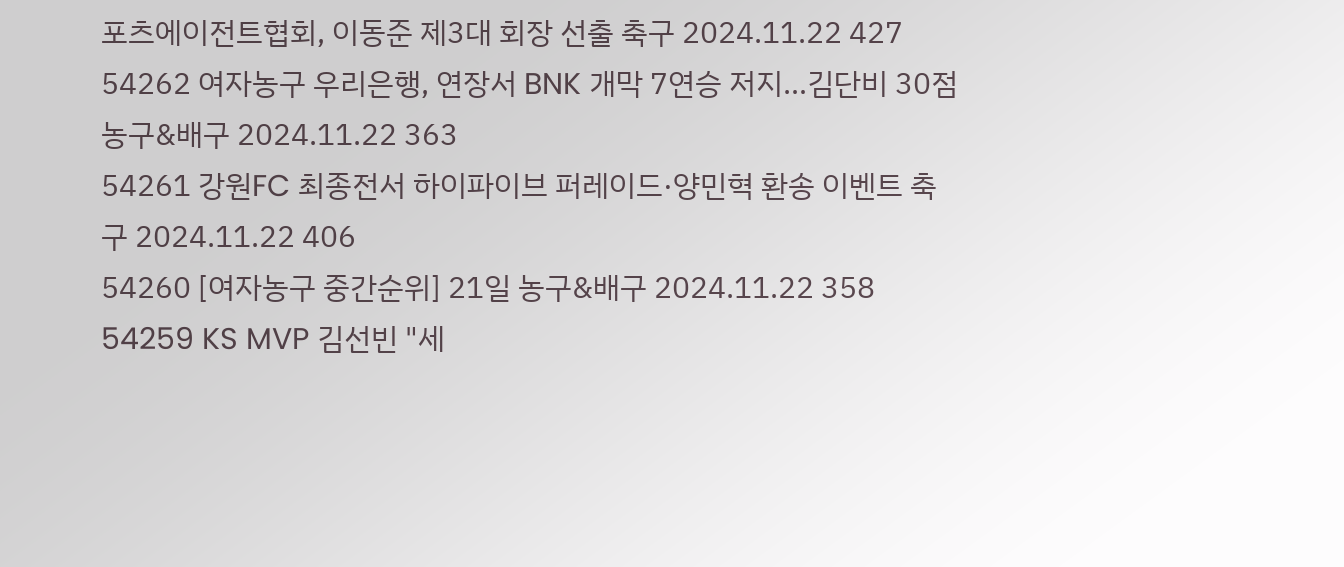포츠에이전트협회, 이동준 제3대 회장 선출 축구 2024.11.22 427
54262 여자농구 우리은행, 연장서 BNK 개막 7연승 저지…김단비 30점 농구&배구 2024.11.22 363
54261 강원FC 최종전서 하이파이브 퍼레이드·양민혁 환송 이벤트 축구 2024.11.22 406
54260 [여자농구 중간순위] 21일 농구&배구 2024.11.22 358
54259 KS MVP 김선빈 "세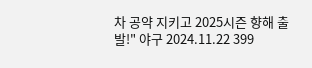차 공약 지키고 2025시즌 향해 출발!" 야구 2024.11.22 399